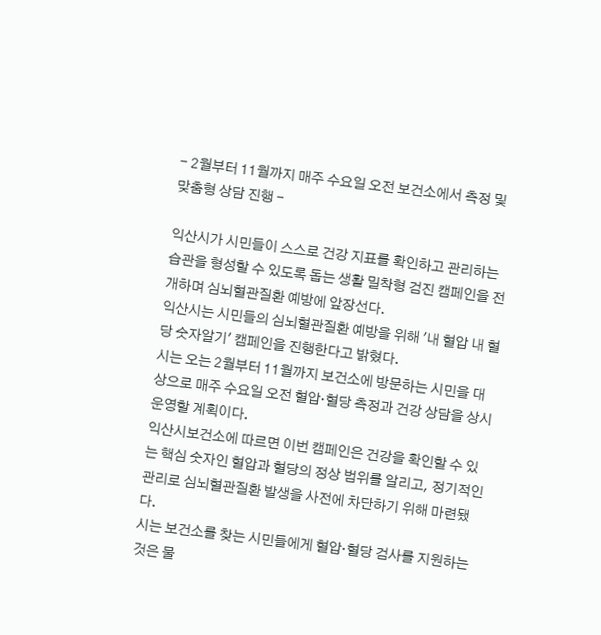- 2월부터 11월까지 매주 수요일 오전 보건소에서 측정 및 맞춤형 상담 진행 -

익산시가 시민들이 스스로 건강 지표를 확인하고 관리하는 습관을 형성할 수 있도록 돕는 생활 밀착형 검진 캠페인을 전개하며 심뇌혈관질환 예방에 앞장선다.
익산시는 시민들의 심뇌혈관질환 예방을 위해 '내 혈압 내 혈당 숫자알기' 캠페인을 진행한다고 밝혔다.
시는 오는 2월부터 11월까지 보건소에 방문하는 시민을 대상으로 매주 수요일 오전 혈압·혈당 측정과 건강 상담을 상시 운영할 계획이다.
익산시보건소에 따르면 이번 캠페인은 건강을 확인할 수 있는 핵심 숫자인 혈압과 혈당의 정상 범위를 알리고, 정기적인 관리로 심뇌혈관질환 발생을 사전에 차단하기 위해 마련됐다.
시는 보건소를 찾는 시민들에게 혈압·혈당 검사를 지원하는 것은 물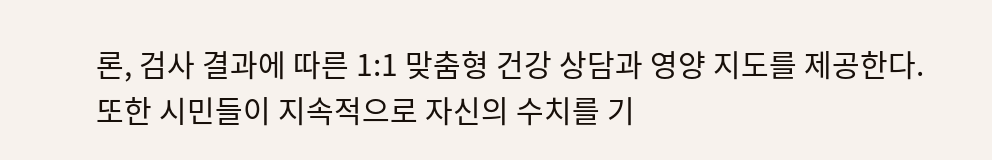론, 검사 결과에 따른 1:1 맞춤형 건강 상담과 영양 지도를 제공한다.
또한 시민들이 지속적으로 자신의 수치를 기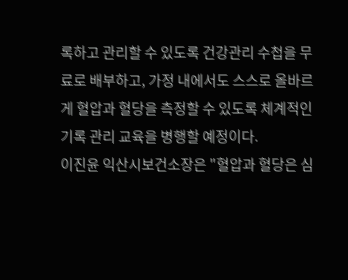록하고 관리할 수 있도록 건강관리 수첩을 무료로 배부하고, 가정 내에서도 스스로 올바르게 혈압과 혈당을 측정할 수 있도록 체계적인 기록 관리 교육을 병행할 예정이다.
이진윤 익산시보건소장은 "혈압과 혈당은 심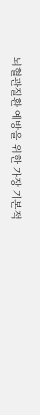뇌혈관질환 예방을 위한 가장 기본적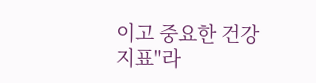이고 중요한 건강지표"라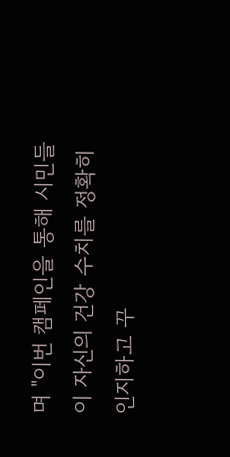며 "이번 캠페인을 통해 시민들이 자신의 건강 수치를 정확히 인지하고 꾸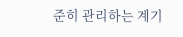준히 관리하는 계기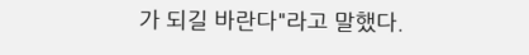가 되길 바란다"라고 말했다.